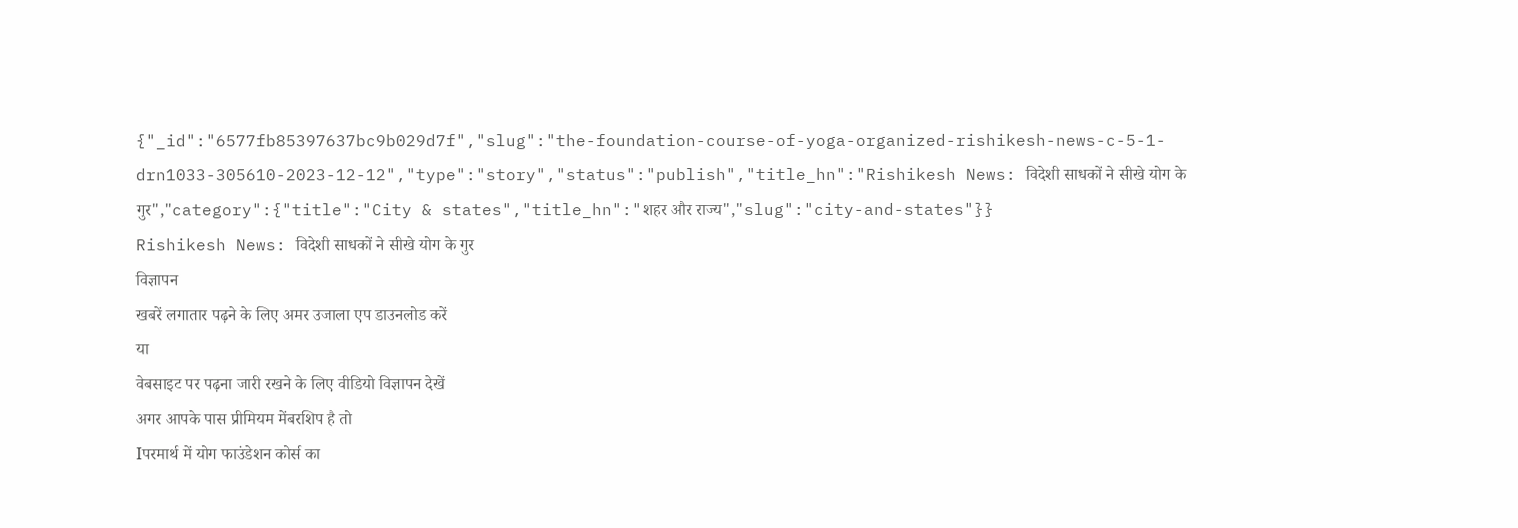{"_id":"6577fb85397637bc9b029d7f","slug":"the-foundation-course-of-yoga-organized-rishikesh-news-c-5-1-drn1033-305610-2023-12-12","type":"story","status":"publish","title_hn":"Rishikesh News: विदेशी साधकों ने सीखे योग के गुर","category":{"title":"City & states","title_hn":"शहर और राज्य","slug":"city-and-states"}}
Rishikesh News: विदेशी साधकों ने सीखे योग के गुर
विज्ञापन
खबरें लगातार पढ़ने के लिए अमर उजाला एप डाउनलोड करें
या
वेबसाइट पर पढ़ना जारी रखने के लिए वीडियो विज्ञापन देखें
अगर आपके पास प्रीमियम मेंबरशिप है तो
Iपरमार्थ में योग फाउंडेशन कोर्स का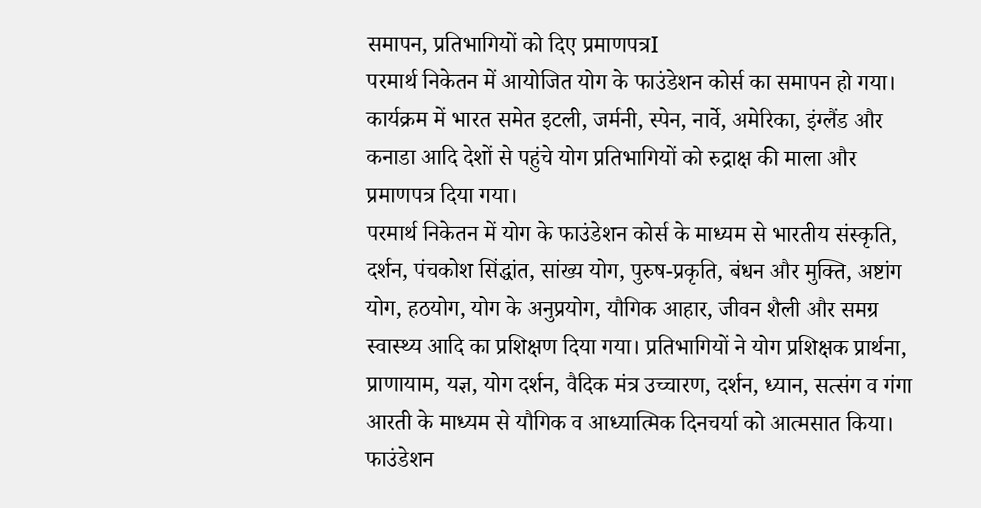समापन, प्रतिभागियों को दिए प्रमाणपत्रI
परमार्थ निकेतन में आयोजित योग के फाउंडेशन कोर्स का समापन हो गया। कार्यक्रम में भारत समेत इटली, जर्मनी, स्पेन, नार्वे, अमेरिका, इंग्लैंड और कनाडा आदि देशों से पहुंचे योग प्रतिभागियों को रुद्राक्ष की माला और प्रमाणपत्र दिया गया।
परमार्थ निकेतन में योग के फाउंडेशन कोर्स के माध्यम से भारतीय संस्कृति, दर्शन, पंचकोश सिंद्धांत, सांख्य योग, पुरुष-प्रकृति, बंधन और मुक्ति, अष्टांग योग, हठयोग, योग के अनुप्रयोग, यौगिक आहार, जीवन शैली और समग्र स्वास्थ्य आदि का प्रशिक्षण दिया गया। प्रतिभागियों ने योग प्रशिक्षक प्रार्थना, प्राणायाम, यज्ञ, योग दर्शन, वैदिक मंत्र उच्चारण, दर्शन, ध्यान, सत्संग व गंगा आरती के माध्यम से यौगिक व आध्यात्मिक दिनचर्या को आत्मसात किया।
फाउंडेशन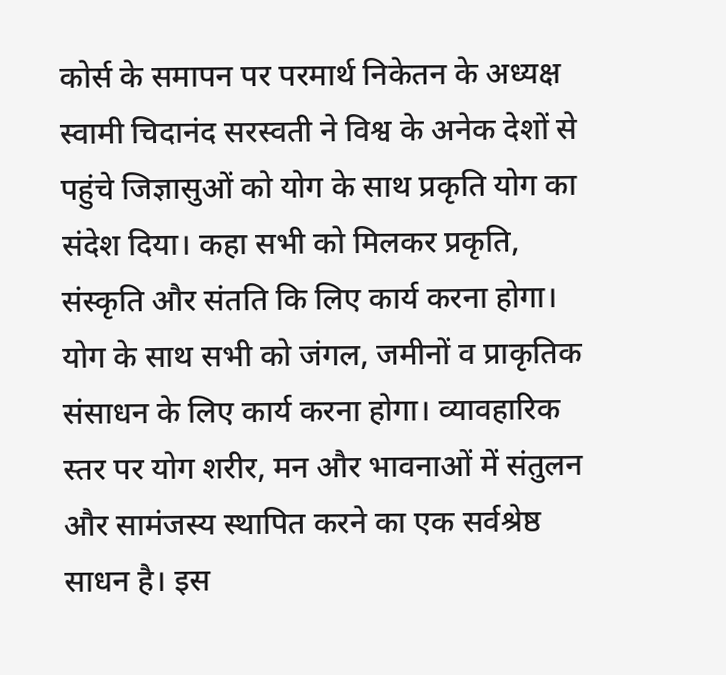कोर्स के समापन पर परमार्थ निकेतन के अध्यक्ष स्वामी चिदानंद सरस्वती ने विश्व के अनेक देशों से पहुंचे जिज्ञासुओं को योग के साथ प्रकृति योग का संदेश दिया। कहा सभी को मिलकर प्रकृति, संस्कृति और संतति कि लिए कार्य करना होगा। योग के साथ सभी को जंगल, जमीनों व प्राकृतिक संसाधन के लिए कार्य करना होगा। व्यावहारिक स्तर पर योग शरीर, मन और भावनाओं में संतुलन और सामंजस्य स्थापित करने का एक सर्वश्रेष्ठ साधन है। इस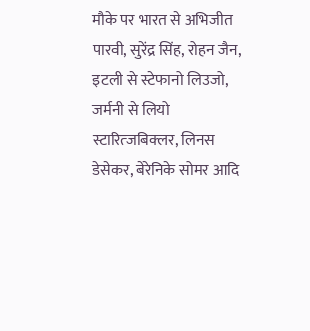मौके पर भारत से अभिजीत पारवी, सुरेंद्र सिंह, रोहन जैन, इटली से स्टेफानो लिउजो, जर्मनी से लियो स्टारित्जबिक्लर, लिनस डेसेकर, बेरेनिके सोमर आदि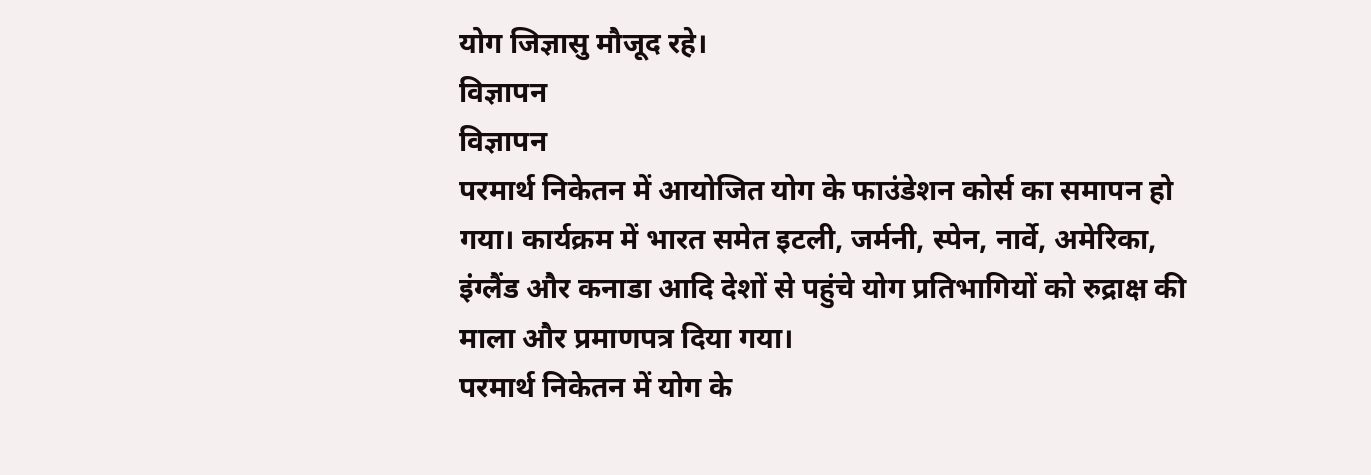योग जिज्ञासु मौजूद रहे।
विज्ञापन
विज्ञापन
परमार्थ निकेतन में आयोजित योग के फाउंडेशन कोर्स का समापन हो गया। कार्यक्रम में भारत समेत इटली, जर्मनी, स्पेन, नार्वे, अमेरिका, इंग्लैंड और कनाडा आदि देशों से पहुंचे योग प्रतिभागियों को रुद्राक्ष की माला और प्रमाणपत्र दिया गया।
परमार्थ निकेतन में योग के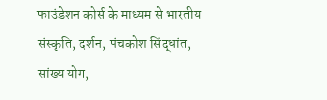फाउंडेशन कोर्स के माध्यम से भारतीय संस्कृति, दर्शन, पंचकोश सिंद्धांत, सांख्य योग,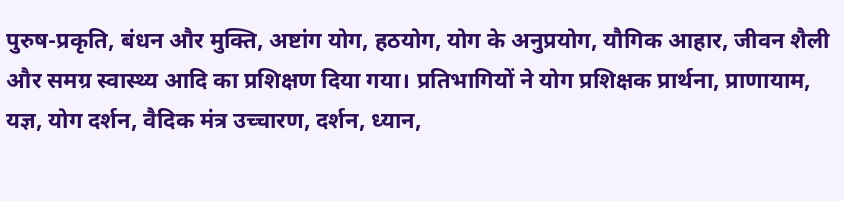पुरुष-प्रकृति, बंधन और मुक्ति, अष्टांग योग, हठयोग, योग के अनुप्रयोग, यौगिक आहार, जीवन शैली और समग्र स्वास्थ्य आदि का प्रशिक्षण दिया गया। प्रतिभागियों ने योग प्रशिक्षक प्रार्थना, प्राणायाम, यज्ञ, योग दर्शन, वैदिक मंत्र उच्चारण, दर्शन, ध्यान,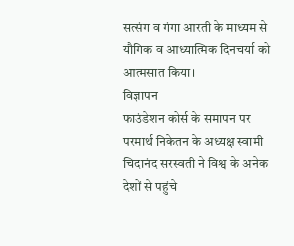सत्संग व गंगा आरती के माध्यम से यौगिक व आध्यात्मिक दिनचर्या को आत्मसात किया।
विज्ञापन
फाउंडेशन कोर्स के समापन पर परमार्थ निकेतन के अध्यक्ष स्वामी चिदानंद सरस्वती ने विश्व के अनेक देशों से पहुंचे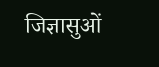जिज्ञासुओं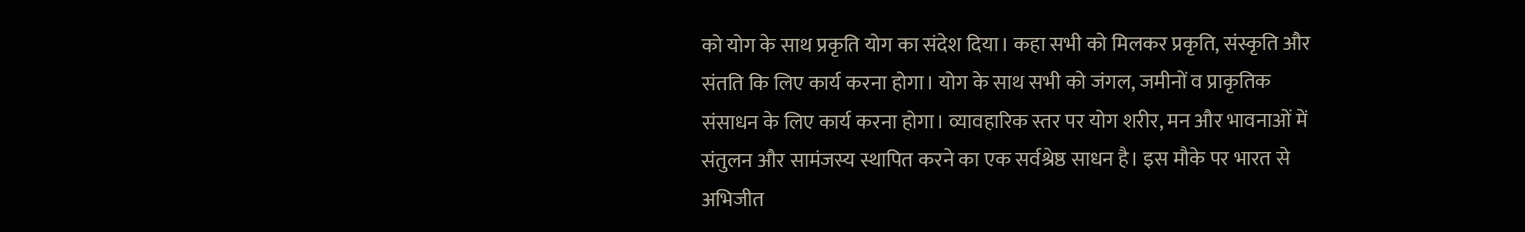को योग के साथ प्रकृति योग का संदेश दिया। कहा सभी को मिलकर प्रकृति, संस्कृति और संतति कि लिए कार्य करना होगा। योग के साथ सभी को जंगल, जमीनों व प्राकृतिक संसाधन के लिए कार्य करना होगा। व्यावहारिक स्तर पर योग शरीर, मन और भावनाओं में संतुलन और सामंजस्य स्थापित करने का एक सर्वश्रेष्ठ साधन है। इस मौके पर भारत से अभिजीत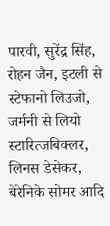पारवी, सुरेंद्र सिंह, रोहन जैन, इटली से स्टेफानो लिउजो, जर्मनी से लियो स्टारित्जबिक्लर, लिनस डेसेकर, बेरेनिके सोमर आदि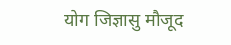योग जिज्ञासु मौजूद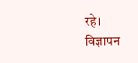रहे।
विज्ञापन